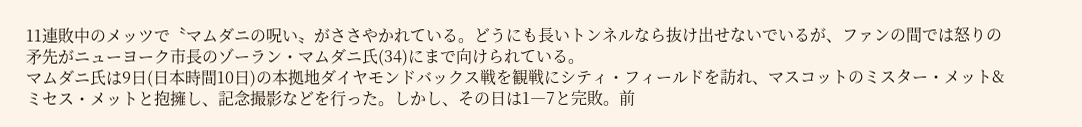11連敗中のメッツで〝マムダニの呪い〟がささやかれている。どうにも長いトンネルなら抜け出せないでいるが、ファンの間では怒りの矛先がニューヨーク市長のゾーラン・マムダニ氏(34)にまで向けられている。
マムダニ氏は9日(日本時間10日)の本拠地ダイヤモンドバックス戦を観戦にシティ・フィールドを訪れ、マスコットのミスター・メット&ミセス・メットと抱擁し、記念撮影などを行った。しかし、その日は1―7と完敗。前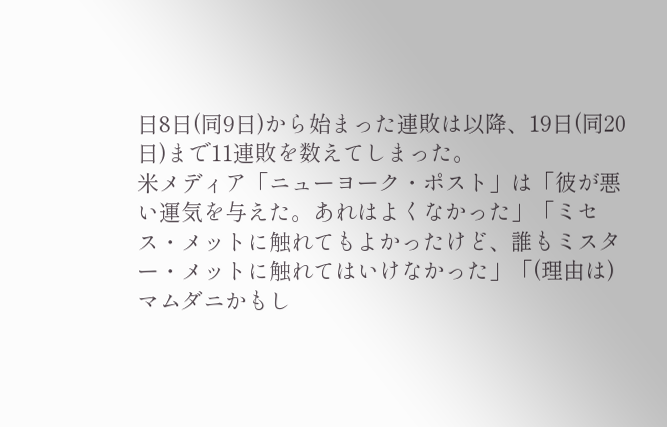日8日(同9日)から始まった連敗は以降、19日(同20日)まで11連敗を数えてしまった。
米メディア「ニューヨーク・ポスト」は「彼が悪い運気を与えた。あれはよくなかった」「ミセス・メットに触れてもよかったけど、誰もミスター・メットに触れてはいけなかった」「(理由は)マムダニかもし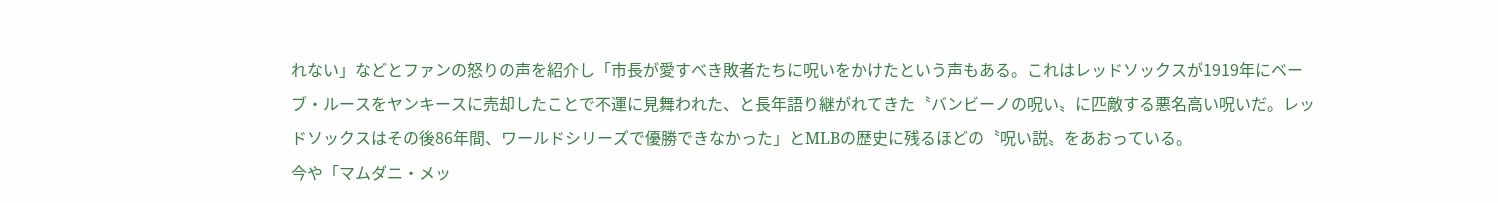れない」などとファンの怒りの声を紹介し「市長が愛すべき敗者たちに呪いをかけたという声もある。これはレッドソックスが1919年にベーブ・ルースをヤンキースに売却したことで不運に見舞われた、と長年語り継がれてきた〝バンビーノの呪い〟に匹敵する悪名高い呪いだ。レッドソックスはその後86年間、ワールドシリーズで優勝できなかった」とMLBの歴史に残るほどの〝呪い説〟をあおっている。
今や「マムダニ・メッ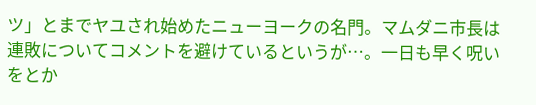ツ」とまでヤユされ始めたニューヨークの名門。マムダニ市長は連敗についてコメントを避けているというが…。一日も早く呪いをとか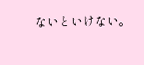ないといけない。